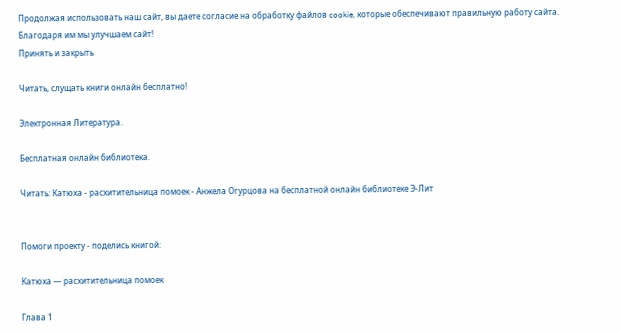Продолжая использовать наш сайт, вы даете согласие на обработку файлов cookie, которые обеспечивают правильную работу сайта. Благодаря им мы улучшаем сайт!
Принять и закрыть

Читать, слущать книги онлайн бесплатно!

Электронная Литература.

Бесплатная онлайн библиотека.

Читать: Катюха - расхитительница помоек - Анжела Огурцова на бесплатной онлайн библиотеке Э-Лит


Помоги проекту - поделись книгой:

Катюха — расхитительница помоек

Глава 1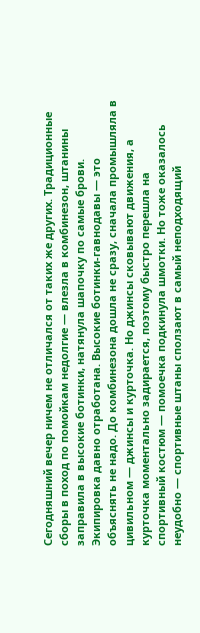Сегодняшний вечер ничем не отличался от таких же других. Традиционные сборы в поход по помойкам недолгие — влезла в комбинезон, штанины заправила в высокие ботинки, натянула шапочку по самые брови. Экипировка давно отработана. Высокие ботинки-гавнодавы — это объяснять не надо. До комбинезона дошла не сразу, сначала промышляла в цивильном — джинсы и курточка. Но джинсы сковывают движения, а курточка моментально задирается, поэтому быстро перешла на спортивный костюм — помоечка подкинула шмотки. Но тоже оказалось неудобно — спортивные штаны сползают в самый неподходящий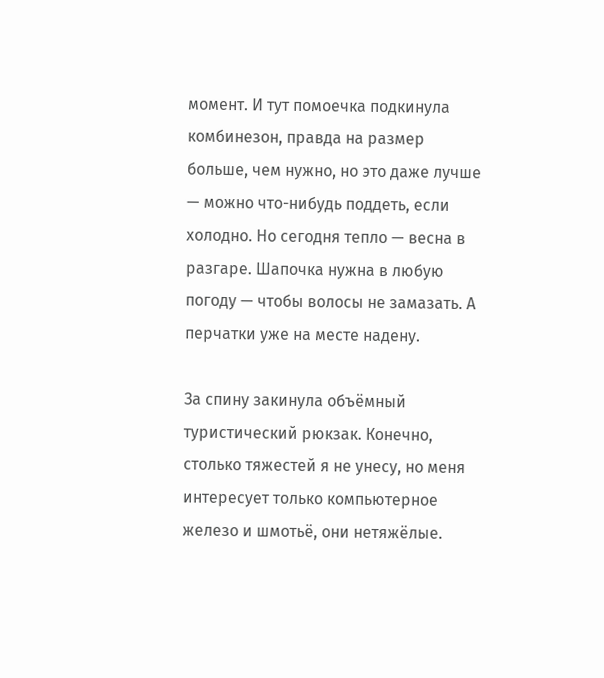момент. И тут помоечка подкинула комбинезон, правда на размер больше, чем нужно, но это даже лучше — можно что-нибудь поддеть, если холодно. Но сегодня тепло — весна в разгаре. Шапочка нужна в любую погоду — чтобы волосы не замазать. А перчатки уже на месте надену.

За спину закинула объёмный туристический рюкзак. Конечно, столько тяжестей я не унесу, но меня интересует только компьютерное железо и шмотьё, они нетяжёлые.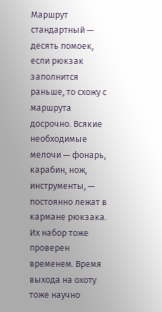Маршрут стандартный — десять помоек, если рюкзак заполнится раньше, то схожу с маршрута досрочно. Всякие необходимые мелочи — фонарь, карабин, нож, инструменты, — постоянно лежат в кармане рюкзака. Их набор тоже проверен временем. Время выхода на охоту тоже научно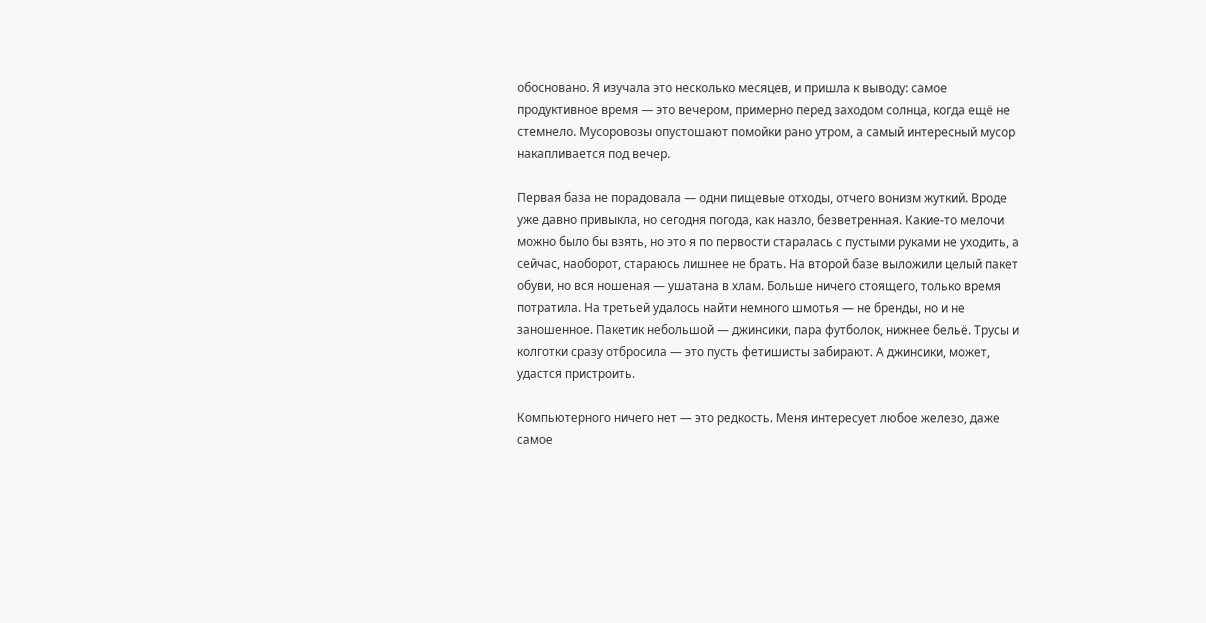обосновано. Я изучала это несколько месяцев, и пришла к выводу: самое продуктивное время — это вечером, примерно перед заходом солнца, когда ещё не стемнело. Мусоровозы опустошают помойки рано утром, а самый интересный мусор накапливается под вечер.

Первая база не порадовала — одни пищевые отходы, отчего вонизм жуткий. Вроде уже давно привыкла, но сегодня погода, как назло, безветренная. Какие-то мелочи можно было бы взять, но это я по первости старалась с пустыми руками не уходить, а сейчас, наоборот, стараюсь лишнее не брать. На второй базе выложили целый пакет обуви, но вся ношеная — ушатана в хлам. Больше ничего стоящего, только время потратила. На третьей удалось найти немного шмотья — не бренды, но и не заношенное. Пакетик небольшой — джинсики, пара футболок, нижнее бельё. Трусы и колготки сразу отбросила — это пусть фетишисты забирают. А джинсики, может, удастся пристроить.

Компьютерного ничего нет — это редкость. Меня интересует любое железо, даже самое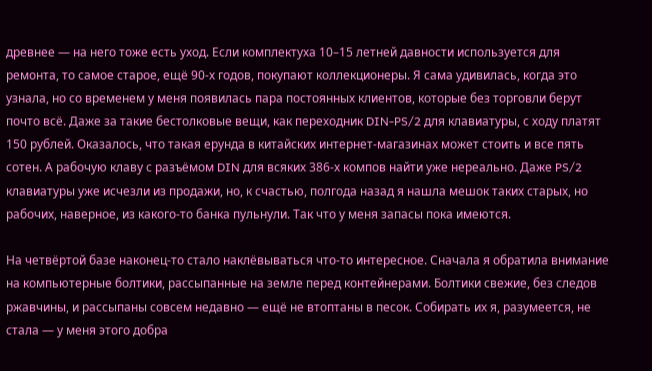древнее — на него тоже есть уход. Если комплектуха 10–15 летней давности используется для ремонта, то самое старое, ещё 90-х годов, покупают коллекционеры. Я сама удивилась, когда это узнала, но со временем у меня появилась пара постоянных клиентов, которые без торговли берут почто всё. Даже за такие бестолковые вещи, как переходник DIN-PS/2 для клавиатуры, с ходу платят 150 рублей. Оказалось, что такая ерунда в китайских интернет-магазинах может стоить и все пять сотен. А рабочую клаву с разъёмом DIN для всяких 386-х компов найти уже нереально. Даже PS/2 клавиатуры уже исчезли из продажи, но, к счастью, полгода назад я нашла мешок таких старых, но рабочих, наверное, из какого-то банка пульнули. Так что у меня запасы пока имеются.

На четвёртой базе наконец-то стало наклёвываться что-то интересное. Сначала я обратила внимание на компьютерные болтики, рассыпанные на земле перед контейнерами. Болтики свежие, без следов ржавчины, и рассыпаны совсем недавно — ещё не втоптаны в песок. Собирать их я, разумеется, не стала — у меня этого добра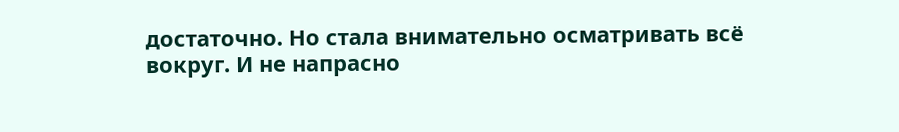достаточно. Но стала внимательно осматривать всё вокруг. И не напрасно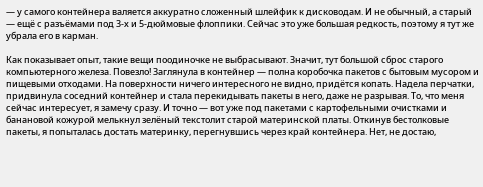— у самого контейнера валяется аккуратно сложенный шлейфик к дисководам. И не обычный, а старый — ещё с разъёмами под 3-х и 5-дюймовые флоппики. Сейчас это уже большая редкость, поэтому я тут же убрала его в карман.

Как показывает опыт, такие вещи поодиночке не выбрасывают. Значит, тут большой сброс старого компьютерного железа. Повезло! Заглянула в контейнер — полна коробочка пакетов с бытовым мусором и пищевыми отходами. На поверхности ничего интересного не видно, придётся копать. Надела перчатки, придвинула соседний контейнер и стала перекидывать пакеты в него, даже не разрывая. То, что меня сейчас интересует, я замечу сразу. И точно — вот уже под пакетами с картофельными очистками и банановой кожурой мелькнул зелёный текстолит старой материнской платы. Откинув бестолковые пакеты, я попыталась достать материнку, перегнувшись через край контейнера. Нет, не достаю,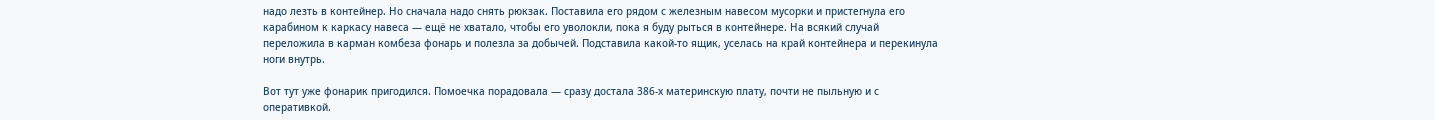надо лезть в контейнер. Но сначала надо снять рюкзак. Поставила его рядом с железным навесом мусорки и пристегнула его карабином к каркасу навеса — ещё не хватало, чтобы его уволокли, пока я буду рыться в контейнере. На всякий случай переложила в карман комбеза фонарь и полезла за добычей. Подставила какой-то ящик, уселась на край контейнера и перекинула ноги внутрь.

Вот тут уже фонарик пригодился. Помоечка порадовала — сразу достала 386-х материнскую плату, почти не пыльную и с оперативкой.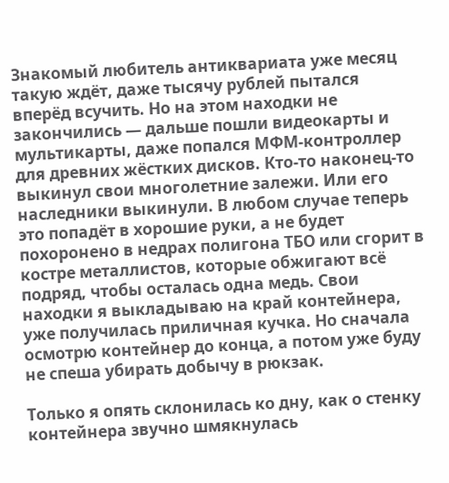Знакомый любитель антиквариата уже месяц такую ждёт, даже тысячу рублей пытался вперёд всучить. Но на этом находки не закончились — дальше пошли видеокарты и мультикарты, даже попался МФМ-контроллер для древних жёстких дисков. Кто-то наконец-то выкинул свои многолетние залежи. Или его наследники выкинули. В любом случае теперь это попадёт в хорошие руки, а не будет похоронено в недрах полигона ТБО или сгорит в костре металлистов, которые обжигают всё подряд, чтобы осталась одна медь. Свои находки я выкладываю на край контейнера, уже получилась приличная кучка. Но сначала осмотрю контейнер до конца, а потом уже буду не спеша убирать добычу в рюкзак.

Только я опять склонилась ко дну, как о стенку контейнера звучно шмякнулась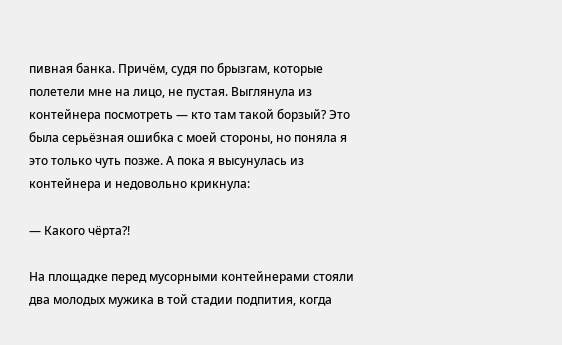пивная банка. Причём, судя по брызгам, которые полетели мне на лицо, не пустая. Выглянула из контейнера посмотреть — кто там такой борзый? Это была серьёзная ошибка с моей стороны, но поняла я это только чуть позже. А пока я высунулась из контейнера и недовольно крикнула:

— Какого чёрта?!

На площадке перед мусорными контейнерами стояли два молодых мужика в той стадии подпития, когда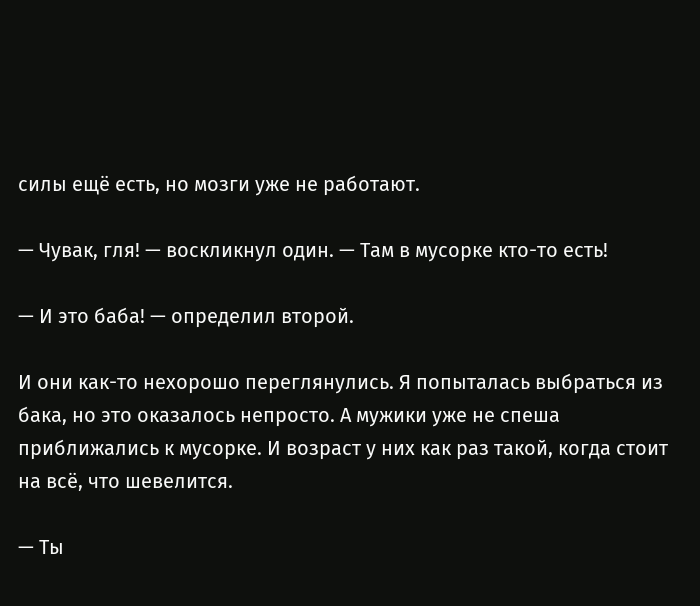силы ещё есть, но мозги уже не работают.

— Чувак, гля! — воскликнул один. — Там в мусорке кто-то есть!

— И это баба! — определил второй.

И они как-то нехорошо переглянулись. Я попыталась выбраться из бака, но это оказалось непросто. А мужики уже не спеша приближались к мусорке. И возраст у них как раз такой, когда стоит на всё, что шевелится.

— Ты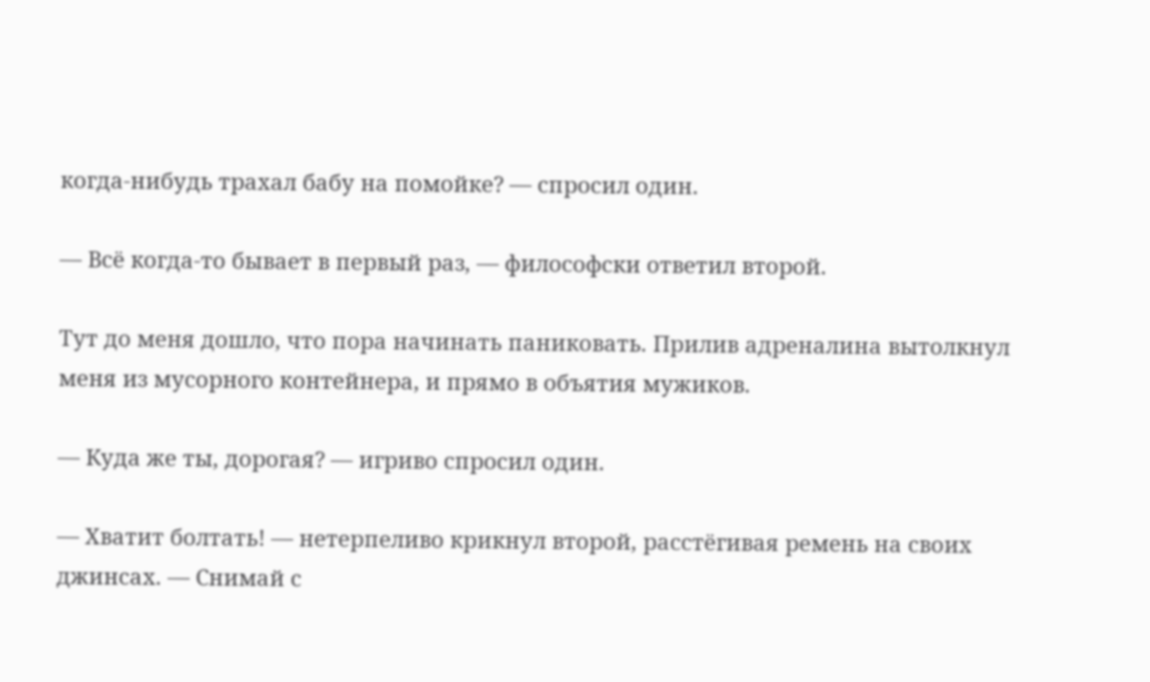когда-нибудь трахал бабу на помойке? — спросил один.

— Всё когда-то бывает в первый раз, — философски ответил второй.

Тут до меня дошло, что пора начинать паниковать. Прилив адреналина вытолкнул меня из мусорного контейнера, и прямо в объятия мужиков.

— Куда же ты, дорогая? — игриво спросил один.

— Хватит болтать! — нетерпеливо крикнул второй, расстёгивая ремень на своих джинсах. — Снимай с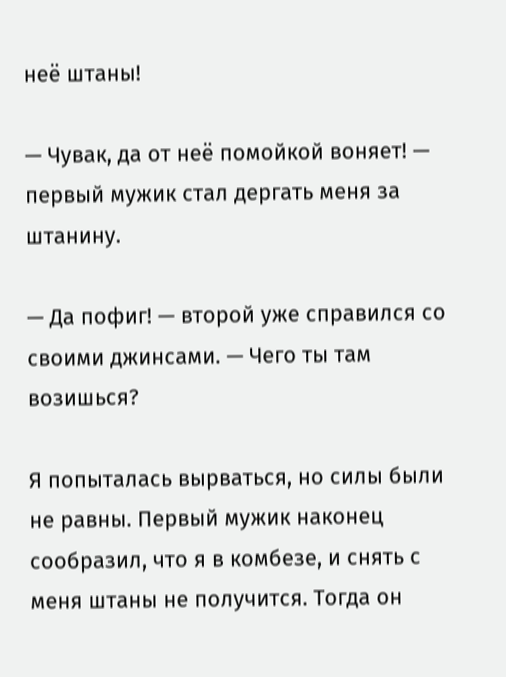неё штаны!

— Чувак, да от неё помойкой воняет! — первый мужик стал дергать меня за штанину.

— Да пофиг! — второй уже справился со своими джинсами. — Чего ты там возишься?

Я попыталась вырваться, но силы были не равны. Первый мужик наконец сообразил, что я в комбезе, и снять с меня штаны не получится. Тогда он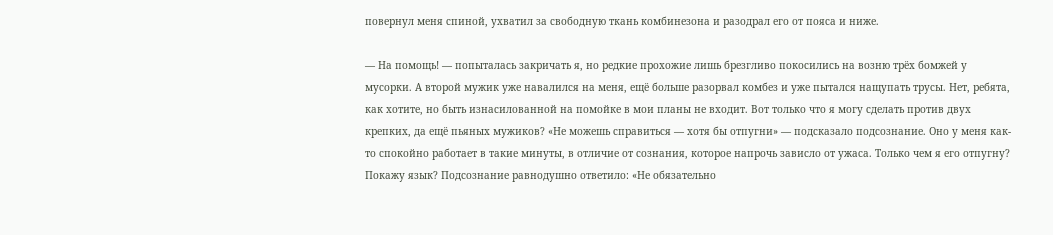повернул меня спиной, ухватил за свободную ткань комбинезона и разодрал его от пояса и ниже.

— На помощь! — попыталась закричать я, но редкие прохожие лишь брезгливо покосились на возню трёх бомжей у мусорки. А второй мужик уже навалился на меня, ещё больше разорвал комбез и уже пытался нащупать трусы. Нет, ребята, как хотите, но быть изнасилованной на помойке в мои планы не входит. Вот только что я могу сделать против двух крепких, да ещё пьяных мужиков? «Не можешь справиться — хотя бы отпугни» — подсказало подсознание. Оно у меня как-то спокойно работает в такие минуты, в отличие от сознания, которое напрочь зависло от ужаса. Только чем я его отпугну? Покажу язык? Подсознание равнодушно ответило: «Не обязательно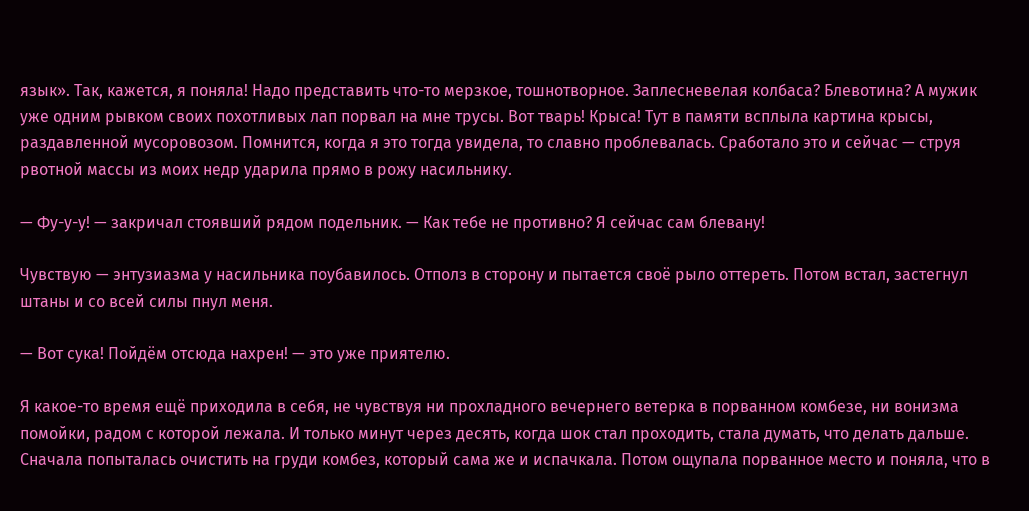язык». Так, кажется, я поняла! Надо представить что-то мерзкое, тошнотворное. Заплесневелая колбаса? Блевотина? А мужик уже одним рывком своих похотливых лап порвал на мне трусы. Вот тварь! Крыса! Тут в памяти всплыла картина крысы, раздавленной мусоровозом. Помнится, когда я это тогда увидела, то славно проблевалась. Сработало это и сейчас — струя рвотной массы из моих недр ударила прямо в рожу насильнику.

— Фу-у-у! — закричал стоявший рядом подельник. — Как тебе не противно? Я сейчас сам блевану!

Чувствую — энтузиазма у насильника поубавилось. Отполз в сторону и пытается своё рыло оттереть. Потом встал, застегнул штаны и со всей силы пнул меня.

— Вот сука! Пойдём отсюда нахрен! — это уже приятелю.

Я какое-то время ещё приходила в себя, не чувствуя ни прохладного вечернего ветерка в порванном комбезе, ни вонизма помойки, радом с которой лежала. И только минут через десять, когда шок стал проходить, стала думать, что делать дальше. Сначала попыталась очистить на груди комбез, который сама же и испачкала. Потом ощупала порванное место и поняла, что в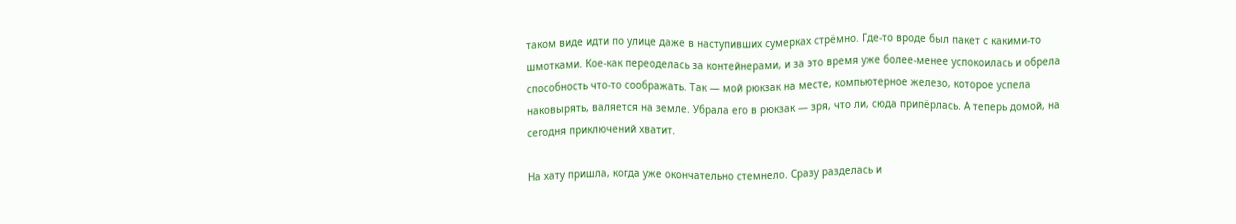таком виде идти по улице даже в наступивших сумерках стрёмно. Где-то вроде был пакет с какими-то шмотками. Кое-как переоделась за контейнерами, и за это время уже более-менее успокоилась и обрела способность что-то соображать. Так — мой рюкзак на месте, компьютерное железо, которое успела наковырять, валяется на земле. Убрала его в рюкзак — зря, что ли, сюда припёрлась. А теперь домой, на сегодня приключений хватит.

На хату пришла, когда уже окончательно стемнело. Сразу разделась и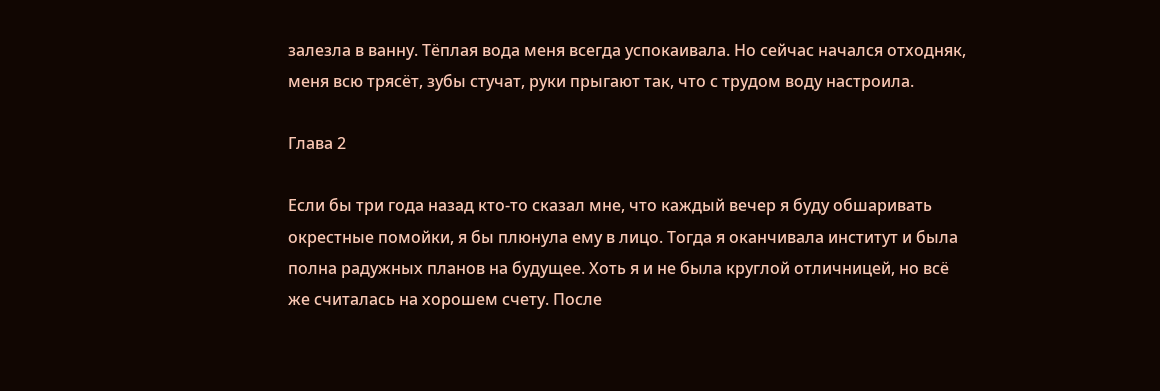залезла в ванну. Тёплая вода меня всегда успокаивала. Но сейчас начался отходняк, меня всю трясёт, зубы стучат, руки прыгают так, что с трудом воду настроила.

Глава 2

Если бы три года назад кто-то сказал мне, что каждый вечер я буду обшаривать окрестные помойки, я бы плюнула ему в лицо. Тогда я оканчивала институт и была полна радужных планов на будущее. Хоть я и не была круглой отличницей, но всё же считалась на хорошем счету. После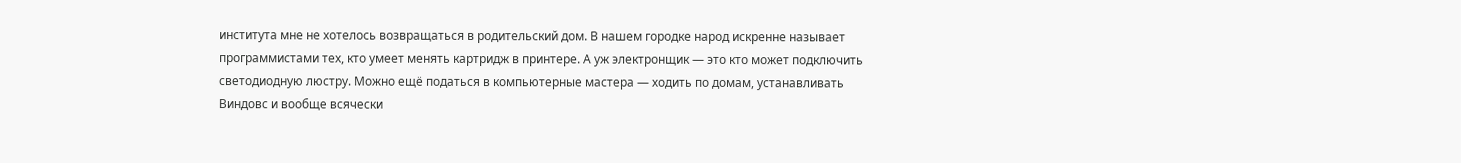института мне не хотелось возвращаться в родительский дом. В нашем городке народ искренне называет программистами тех, кто умеет менять картридж в принтере. А уж электронщик — это кто может подключить светодиодную люстру. Можно ещё податься в компьютерные мастера — ходить по домам, устанавливать Виндовс и вообще всячески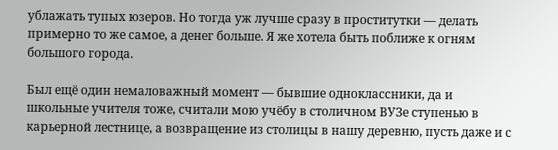ублажать тупых юзеров. Но тогда уж лучше сразу в проститутки — делать примерно то же самое, а денег больше. Я же хотела быть поближе к огням большого города.

Был ещё один немаловажный момент — бывшие одноклассники, да и школьные учителя тоже, считали мою учёбу в столичном ВУЗе ступенью в карьерной лестнице, а возвращение из столицы в нашу деревню, пусть даже и с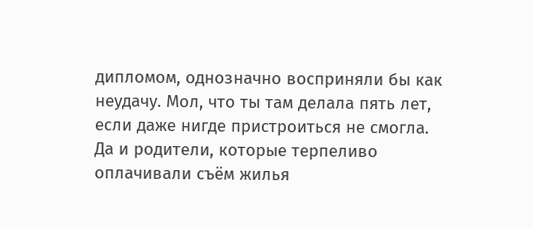дипломом, однозначно восприняли бы как неудачу. Мол, что ты там делала пять лет, если даже нигде пристроиться не смогла. Да и родители, которые терпеливо оплачивали съём жилья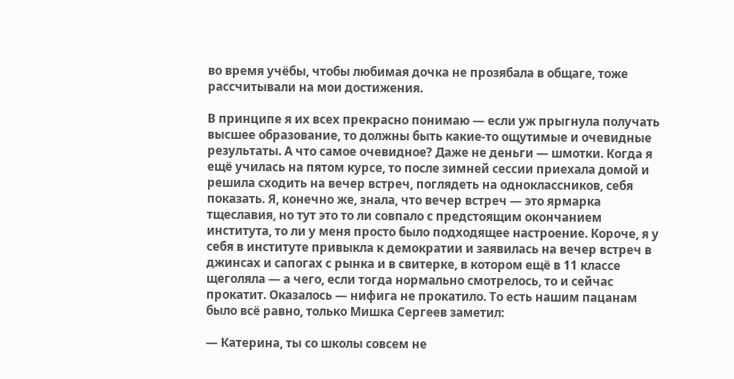во время учёбы, чтобы любимая дочка не прозябала в общаге, тоже рассчитывали на мои достижения.

В принципе я их всех прекрасно понимаю — если уж прыгнула получать высшее образование, то должны быть какие-то ощутимые и очевидные результаты. А что самое очевидное? Даже не деньги — шмотки. Когда я ещё училась на пятом курсе, то после зимней сессии приехала домой и решила сходить на вечер встреч, поглядеть на одноклассников, себя показать. Я, конечно же, знала, что вечер встреч — это ярмарка тщеславия, но тут это то ли совпало с предстоящим окончанием института, то ли у меня просто было подходящее настроение. Короче, я у себя в институте привыкла к демократии и заявилась на вечер встреч в джинсах и сапогах с рынка и в свитерке, в котором ещё в 11 классе щеголяла — а чего, если тогда нормально смотрелось, то и сейчас прокатит. Оказалось — нифига не прокатило. То есть нашим пацанам было всё равно, только Мишка Сергеев заметил:

— Катерина, ты со школы совсем не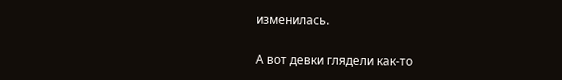изменилась.

А вот девки глядели как-то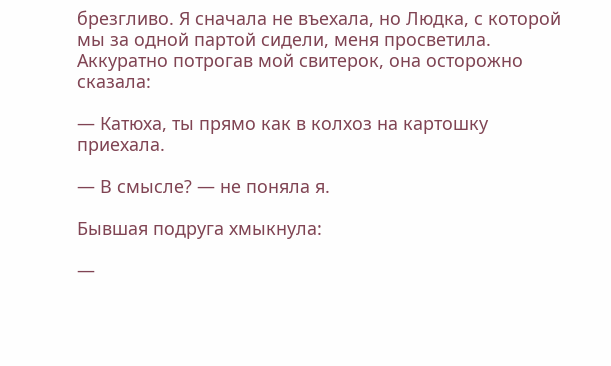брезгливо. Я сначала не въехала, но Людка, с которой мы за одной партой сидели, меня просветила. Аккуратно потрогав мой свитерок, она осторожно сказала:

— Катюха, ты прямо как в колхоз на картошку приехала.

— В смысле? — не поняла я.

Бывшая подруга хмыкнула:

—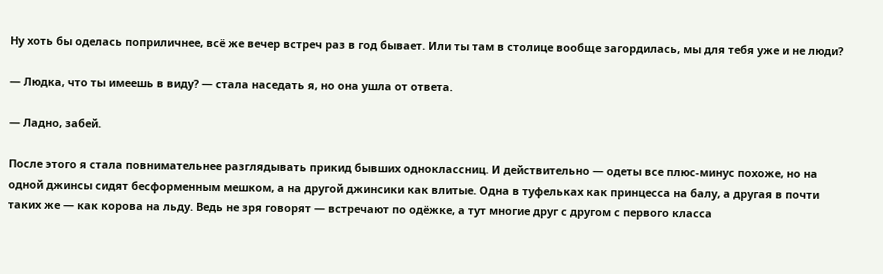Ну хоть бы оделась поприличнее, всё же вечер встреч раз в год бывает. Или ты там в столице вообще загордилась, мы для тебя уже и не люди?

— Людка, что ты имеешь в виду? — стала наседать я, но она ушла от ответа.

— Ладно, забей.

После этого я стала повнимательнее разглядывать прикид бывших одноклассниц. И действительно — одеты все плюс-минус похоже, но на одной джинсы сидят бесформенным мешком, а на другой джинсики как влитые. Одна в туфельках как принцесса на балу, а другая в почти таких же — как корова на льду. Ведь не зря говорят — встречают по одёжке, а тут многие друг с другом с первого класса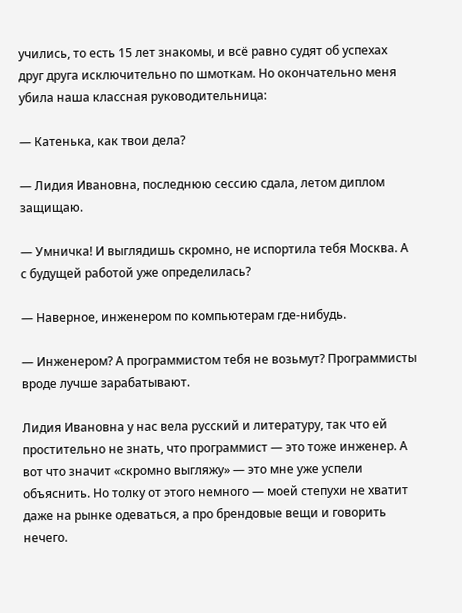учились, то есть 15 лет знакомы, и всё равно судят об успехах друг друга исключительно по шмоткам. Но окончательно меня убила наша классная руководительница:

— Катенька, как твои дела?

— Лидия Ивановна, последнюю сессию сдала, летом диплом защищаю.

— Умничка! И выглядишь скромно, не испортила тебя Москва. А с будущей работой уже определилась?

— Наверное, инженером по компьютерам где-нибудь.

— Инженером? А программистом тебя не возьмут? Программисты вроде лучше зарабатывают.

Лидия Ивановна у нас вела русский и литературу, так что ей простительно не знать, что программист — это тоже инженер. А вот что значит «скромно выгляжу» — это мне уже успели объяснить. Но толку от этого немного — моей степухи не хватит даже на рынке одеваться, а про брендовые вещи и говорить нечего.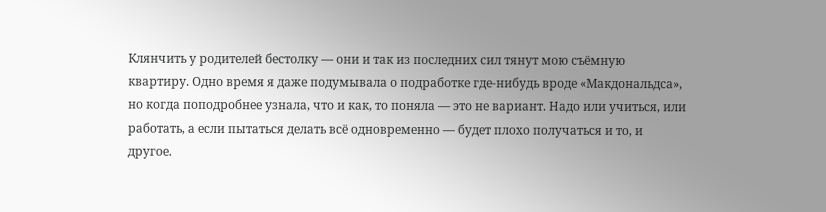Клянчить у родителей бестолку — они и так из последних сил тянут мою съёмную квартиру. Одно время я даже подумывала о подработке где-нибудь вроде «Макдональдса», но когда поподробнее узнала, что и как, то поняла — это не вариант. Надо или учиться, или работать, а если пытаться делать всё одновременно — будет плохо получаться и то, и другое.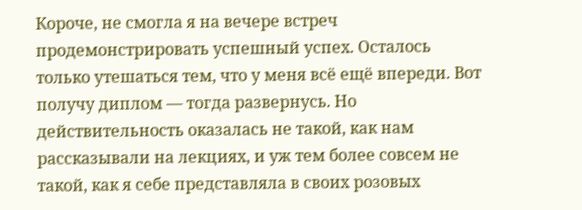Короче, не смогла я на вечере встреч продемонстрировать успешный успех. Осталось только утешаться тем, что у меня всё ещё впереди. Вот получу диплом — тогда развернусь. Но действительность оказалась не такой, как нам рассказывали на лекциях, и уж тем более совсем не такой, как я себе представляла в своих розовых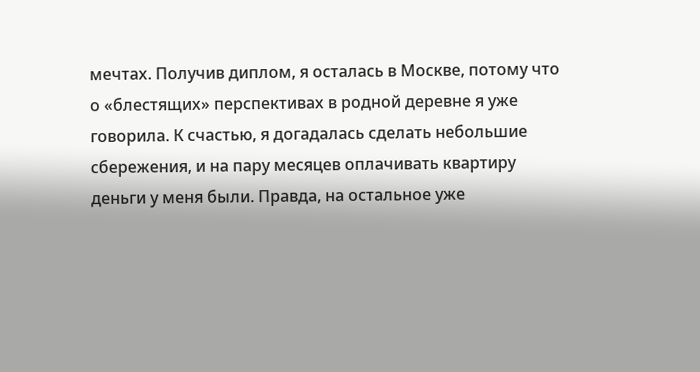мечтах. Получив диплом, я осталась в Москве, потому что о «блестящих» перспективах в родной деревне я уже говорила. К счастью, я догадалась сделать небольшие сбережения, и на пару месяцев оплачивать квартиру деньги у меня были. Правда, на остальное уже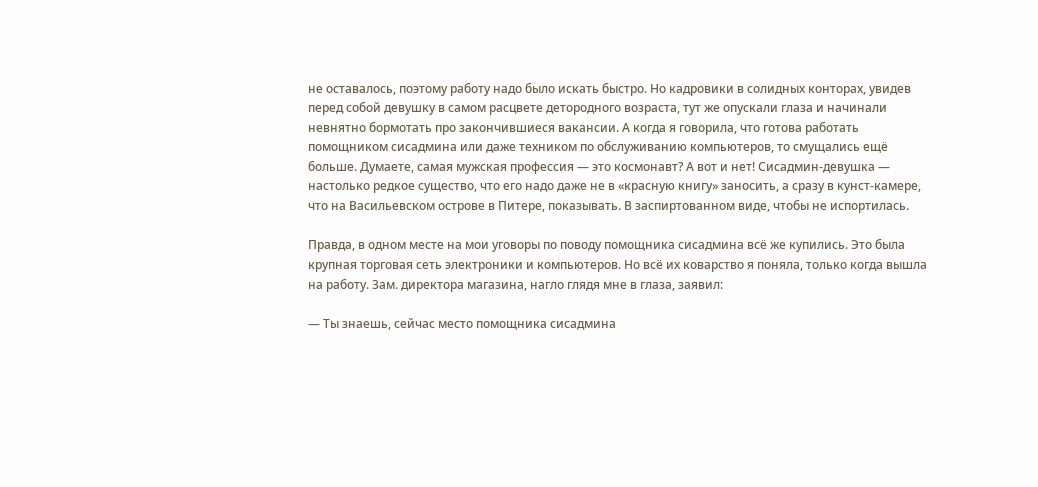не оставалось, поэтому работу надо было искать быстро. Но кадровики в солидных конторах, увидев перед собой девушку в самом расцвете детородного возраста, тут же опускали глаза и начинали невнятно бормотать про закончившиеся вакансии. А когда я говорила, что готова работать помощником сисадмина или даже техником по обслуживанию компьютеров, то смущались ещё больше. Думаете, самая мужская профессия — это космонавт? А вот и нет! Сисадмин-девушка — настолько редкое существо, что его надо даже не в «красную книгу» заносить, а сразу в кунст-камере, что на Васильевском острове в Питере, показывать. В заспиртованном виде, чтобы не испортилась.

Правда, в одном месте на мои уговоры по поводу помощника сисадмина всё же купились. Это была крупная торговая сеть электроники и компьютеров. Но всё их коварство я поняла, только когда вышла на работу. Зам. директора магазина, нагло глядя мне в глаза, заявил:

— Ты знаешь, сейчас место помощника сисадмина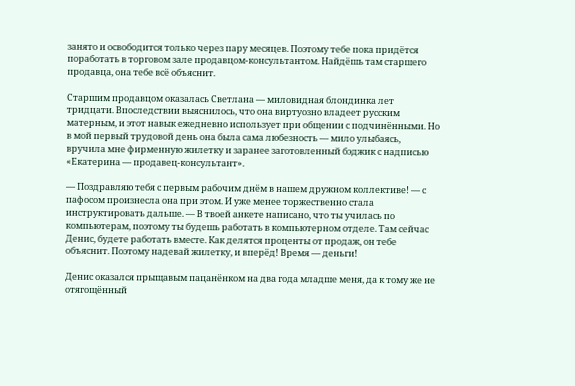занято и освободится только через пару месяцев. Поэтому тебе пока придётся поработать в торговом зале продавцом-консультантом. Найдёшь там старшего продавца, она тебе всё объяснит.

Старшим продавцом оказалась Светлана — миловидная блондинка лет тридцати. Впоследствии выяснилось, что она виртуозно владеет русским матерным, и этот навык ежедневно использует при общении с подчинёнными. Но в мой первый трудовой день она была сама любезность — мило улыбаясь, вручила мне фирменную жилетку и заранее заготовленный бэджик с надписью «Екатерина — продавец-консультант».

— Поздравляю тебя с первым рабочим днём в нашем дружном коллективе! — с пафосом произнесла она при этом. И уже менее торжественно стала инструктировать дальше. — В твоей анкете написано, что ты училась по компьютерам, поэтому ты будешь работать в компьютерном отделе. Там сейчас Денис, будете работать вместе. Как делятся проценты от продаж, он тебе объяснит. Поэтому надевай жилетку, и вперёд! Время — деньги!

Денис оказался прыщавым пацанёнком на два года младше меня, да к тому же не отягощённый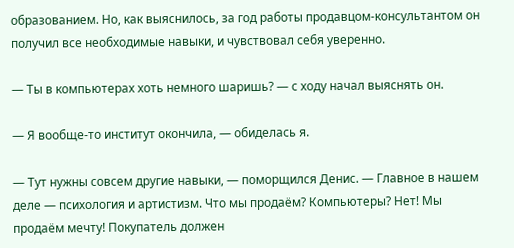образованием. Но, как выяснилось, за год работы продавцом-консультантом он получил все необходимые навыки, и чувствовал себя уверенно.

— Ты в компьютерах хоть немного шаришь? — с ходу начал выяснять он.

— Я вообще-то институт окончила, — обиделась я.

— Тут нужны совсем другие навыки, — поморщился Денис. — Главное в нашем деле — психология и артистизм. Что мы продаём? Компьютеры? Нет! Мы продаём мечту! Покупатель должен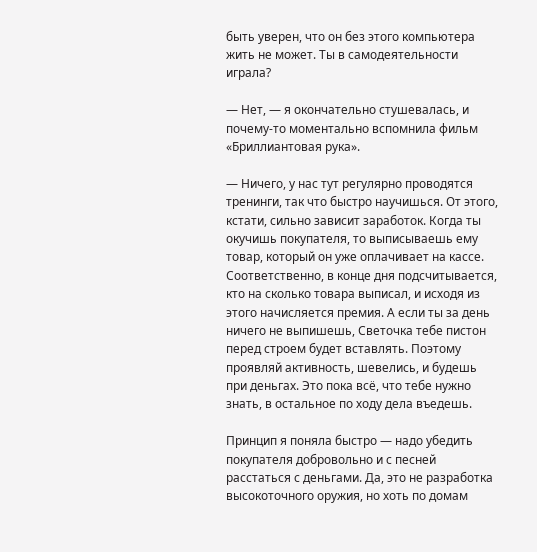быть уверен, что он без этого компьютера жить не может. Ты в самодеятельности играла?

— Нет, — я окончательно стушевалась, и почему-то моментально вспомнила фильм «Бриллиантовая рука».

— Ничего, у нас тут регулярно проводятся тренинги, так что быстро научишься. От этого, кстати, сильно зависит заработок. Когда ты окучишь покупателя, то выписываешь ему товар, который он уже оплачивает на кассе. Соответственно, в конце дня подсчитывается, кто на сколько товара выписал, и исходя из этого начисляется премия. А если ты за день ничего не выпишешь, Светочка тебе пистон перед строем будет вставлять. Поэтому проявляй активность, шевелись, и будешь при деньгах. Это пока всё, что тебе нужно знать, в остальное по ходу дела въедешь.

Принцип я поняла быстро — надо убедить покупателя добровольно и с песней расстаться с деньгами. Да, это не разработка высокоточного оружия, но хоть по домам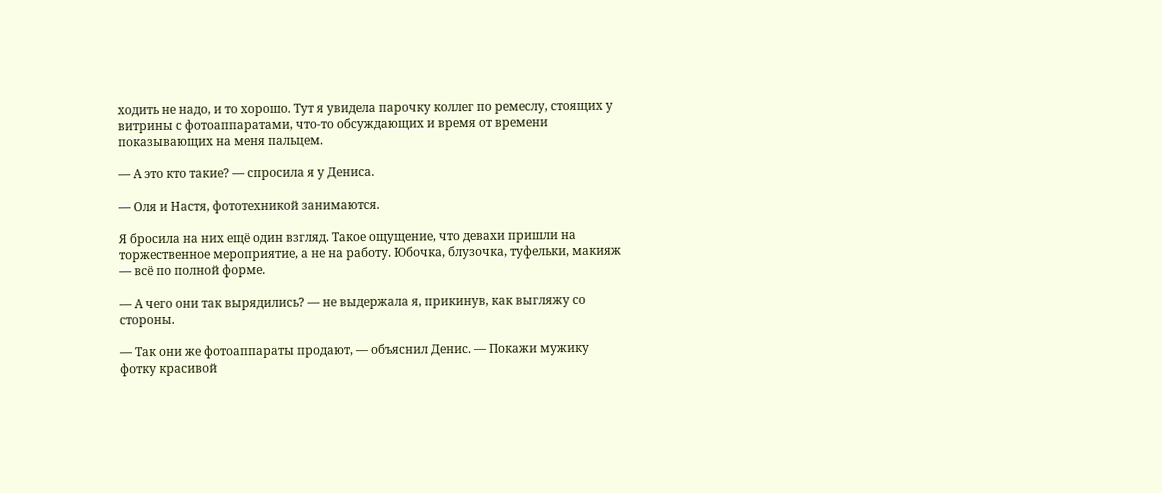ходить не надо, и то хорошо. Тут я увидела парочку коллег по ремеслу, стоящих у витрины с фотоаппаратами, что-то обсуждающих и время от времени показывающих на меня пальцем.

— А это кто такие? — спросила я у Дениса.

— Оля и Настя, фототехникой занимаются.

Я бросила на них ещё один взгляд. Такое ощущение, что девахи пришли на торжественное мероприятие, а не на работу. Юбочка, блузочка, туфельки, макияж — всё по полной форме.

— А чего они так вырядились? — не выдержала я, прикинув, как выгляжу со стороны.

— Так они же фотоаппараты продают, — объяснил Денис. — Покажи мужику фотку красивой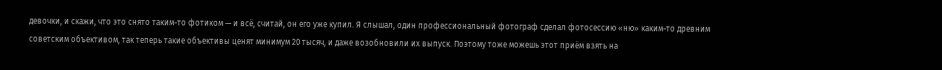девочки, и скажи, что это снято таким-то фотиком — и всё, считай, он его уже купил. Я слышал, один профессиональный фотограф сделал фотосессию «ню» каким-то древним советским объективом, так теперь такие объективы ценят минимум 20 тысяч, и даже возобновили их выпуск. Поэтому тоже можешь этот приём взять на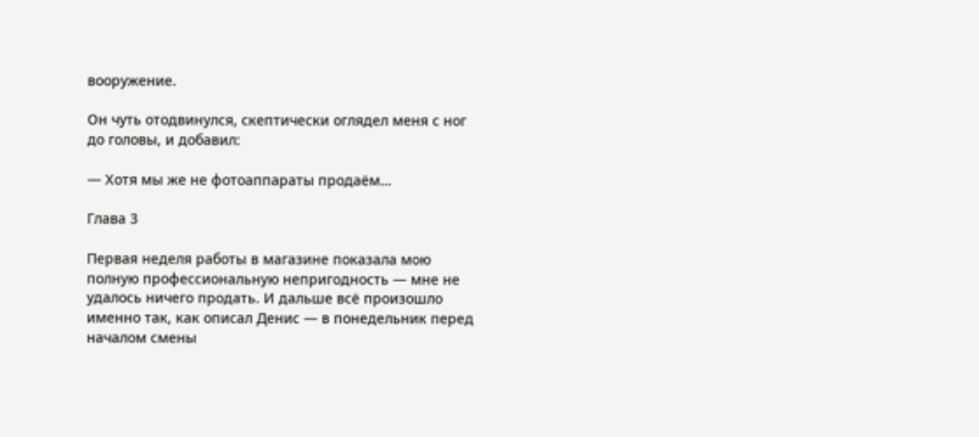вооружение.

Он чуть отодвинулся, скептически оглядел меня с ног до головы, и добавил:

— Хотя мы же не фотоаппараты продаём…

Глава 3

Первая неделя работы в магазине показала мою полную профессиональную непригодность — мне не удалось ничего продать. И дальше всё произошло именно так, как описал Денис — в понедельник перед началом смены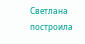Светлана построила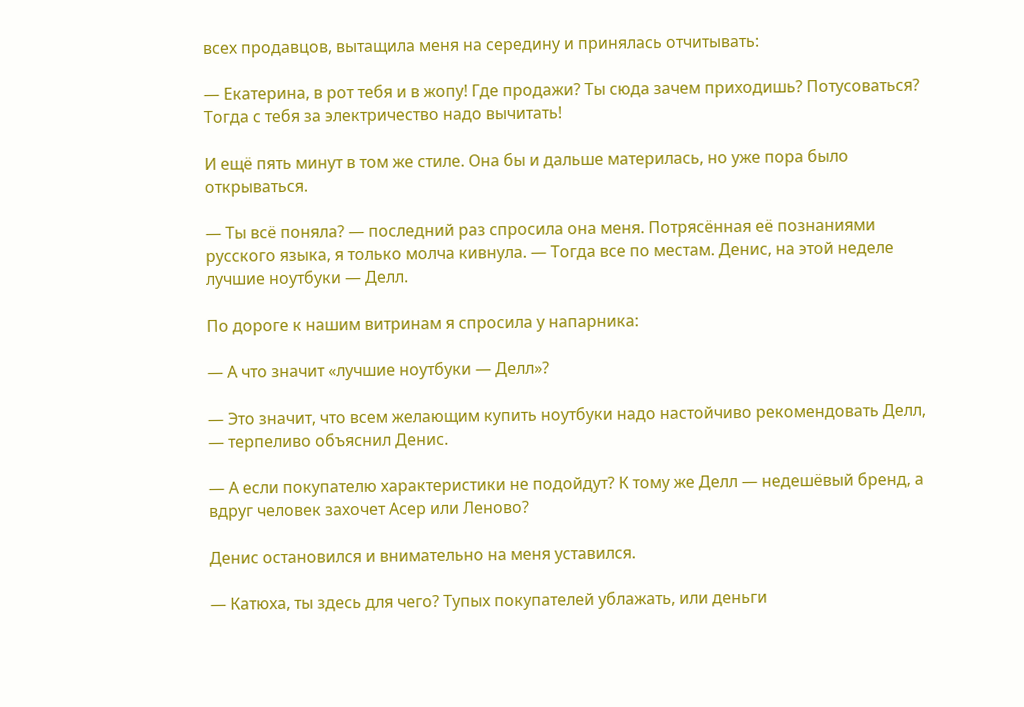всех продавцов, вытащила меня на середину и принялась отчитывать:

— Екатерина, в рот тебя и в жопу! Где продажи? Ты сюда зачем приходишь? Потусоваться? Тогда с тебя за электричество надо вычитать!

И ещё пять минут в том же стиле. Она бы и дальше материлась, но уже пора было открываться.

— Ты всё поняла? — последний раз спросила она меня. Потрясённая её познаниями русского языка, я только молча кивнула. — Тогда все по местам. Денис, на этой неделе лучшие ноутбуки — Делл.

По дороге к нашим витринам я спросила у напарника:

— А что значит «лучшие ноутбуки — Делл»?

— Это значит, что всем желающим купить ноутбуки надо настойчиво рекомендовать Делл, — терпеливо объяснил Денис.

— А если покупателю характеристики не подойдут? К тому же Делл — недешёвый бренд, а вдруг человек захочет Асер или Леново?

Денис остановился и внимательно на меня уставился.

— Катюха, ты здесь для чего? Тупых покупателей ублажать, или деньги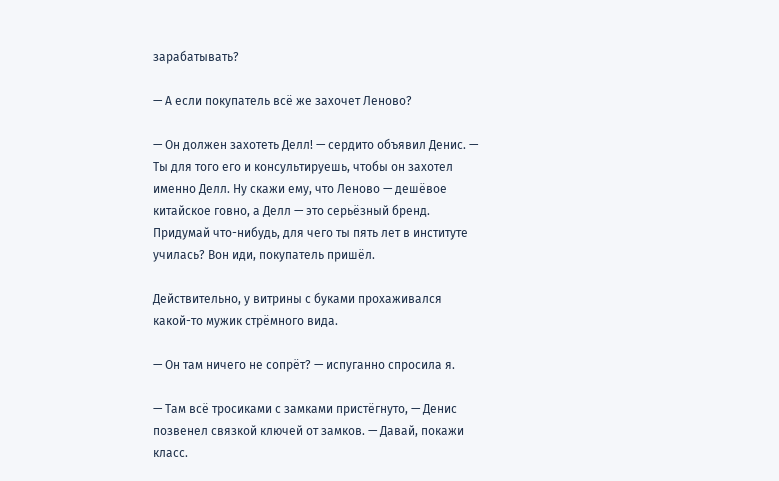зарабатывать?

— А если покупатель всё же захочет Леново?

— Он должен захотеть Делл! — сердито объявил Денис. — Ты для того его и консультируешь, чтобы он захотел именно Делл. Ну скажи ему, что Леново — дешёвое китайское говно, а Делл — это серьёзный бренд. Придумай что-нибудь, для чего ты пять лет в институте училась? Вон иди, покупатель пришёл.

Действительно, у витрины с буками прохаживался какой-то мужик стрёмного вида.

— Он там ничего не сопрёт? — испуганно спросила я.

— Там всё тросиками с замками пристёгнуто, — Денис позвенел связкой ключей от замков. — Давай, покажи класс.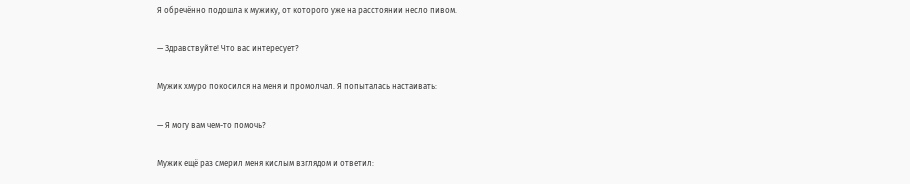Я обречённо подошла к мужику, от которого уже на расстоянии несло пивом.

— Здравствуйте! Что вас интересует?

Мужик хмуро покосился на меня и промолчал. Я попыталась настаивать:

— Я могу вам чем-то помочь?

Мужик ещё раз смерил меня кислым взглядом и ответил: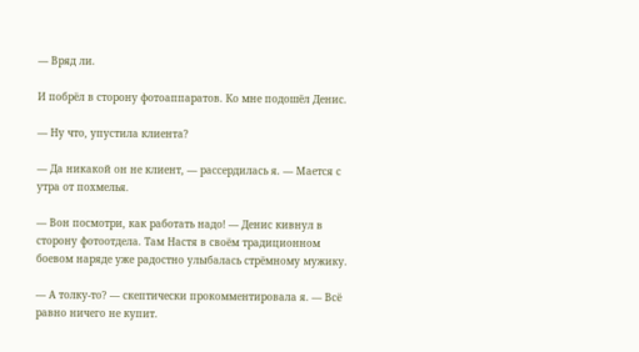— Вряд ли.

И побрёл в сторону фотоаппаратов. Ко мне подошёл Денис.

— Ну что, упустила клиента?

— Да никакой он не клиент, — рассердилась я. — Мается с утра от похмелья.

— Вон посмотри, как работать надо! — Денис кивнул в сторону фотоотдела. Там Настя в своём традиционном боевом наряде уже радостно улыбалась стрёмному мужику.

— А толку-то? — скептически прокомментировала я. — Всё равно ничего не купит.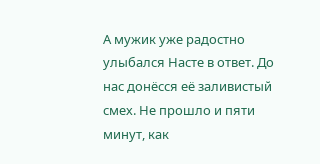А мужик уже радостно улыбался Насте в ответ. До нас донёсся её заливистый смех. Не прошло и пяти минут, как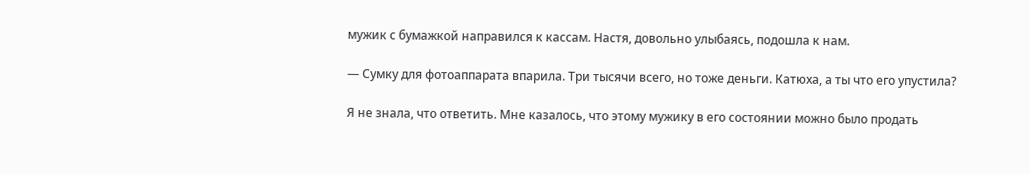мужик с бумажкой направился к кассам. Настя, довольно улыбаясь, подошла к нам.

— Сумку для фотоаппарата впарила. Три тысячи всего, но тоже деньги. Катюха, а ты что его упустила?

Я не знала, что ответить. Мне казалось, что этому мужику в его состоянии можно было продать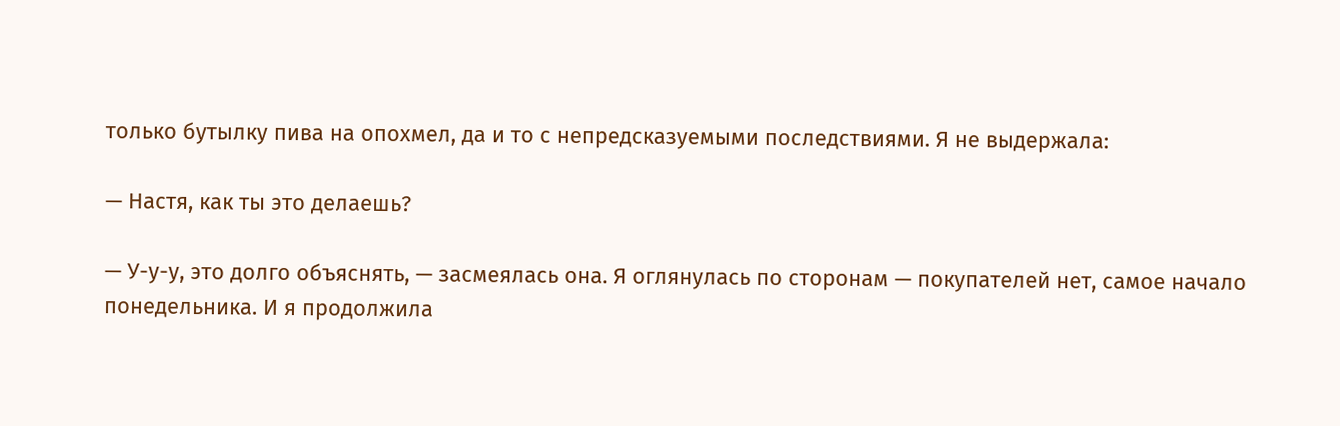только бутылку пива на опохмел, да и то с непредсказуемыми последствиями. Я не выдержала:

— Настя, как ты это делаешь?

— У-у-у, это долго объяснять, — засмеялась она. Я оглянулась по сторонам — покупателей нет, самое начало понедельника. И я продолжила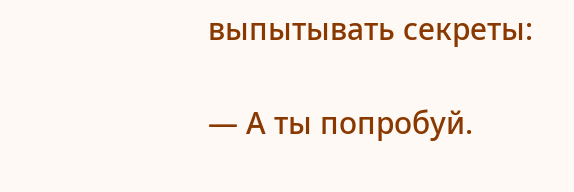выпытывать секреты:

— А ты попробуй.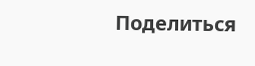Поделиться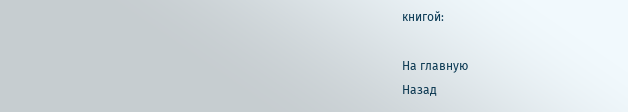книгой:

На главную
Назад